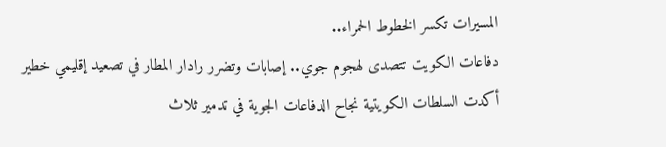المسيرات تكسر الخطوط الحمراء..
دفاعات الكويت تتصدى لهجوم جوي.. إصابات وتضرر رادار المطار في تصعيد إقليمي خطير
أكدت السلطات الكويتية نجاح الدفاعات الجوية في تدمير ثلاث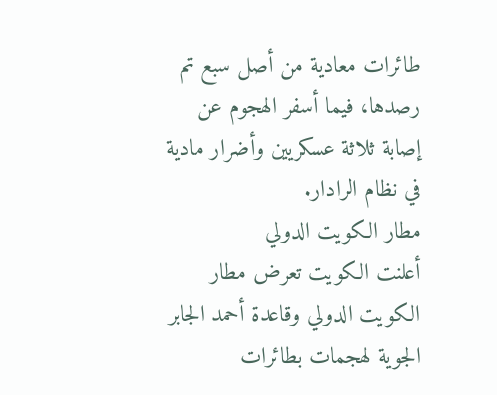طائرات معادية من أصل سبع تم رصدها، فيما أسفر الهجوم عن إصابة ثلاثة عسكريين وأضرار مادية في نظام الرادار.
مطار الكويت الدولي
أعلنت الكويت تعرض مطار الكويت الدولي وقاعدة أحمد الجابر الجوية لهجمات بطائرات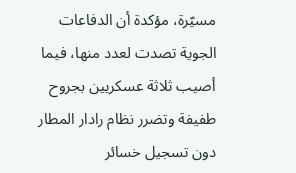مسيّرة، مؤكدة أن الدفاعات الجوية تصدت لعدد منها، فيما أصيب ثلاثة عسكريين بجروح طفيفة وتضرر نظام رادار المطار دون تسجيل خسائر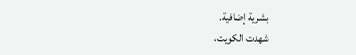بشرية إضافية.
شهدت الكويت،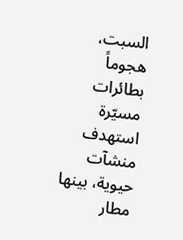السبت، هجوماً بطائرات مسيّرة استهدف منشآت حيوية، بينها مطار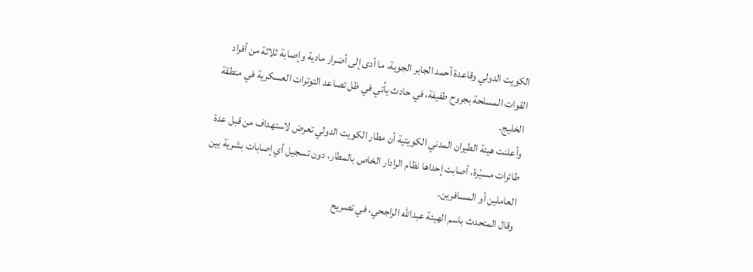الكويت الدولي وقاعدة أحمد الجابر الجوية، ما أدى إلى أضرار مادية وإصابة ثلاثة من أفراد القوات المسلحة بجروح طفيفة، في حادث يأتي في ظل تصاعد التوترات العسكرية في منطقة الخليج.
وأعلنت هيئة الطيران المدني الكويتية أن مطار الكويت الدولي تعرض لاستهداف من قبل عدة طائرات مسيّرة، أصابت إحداها نظام الرادار الخاص بالمطار، دون تسجيل أي إصابات بشرية بين العاملين أو المسافرين.
وقال المتحدث باسم الهيئة عبدالله الراجحي، في تصريح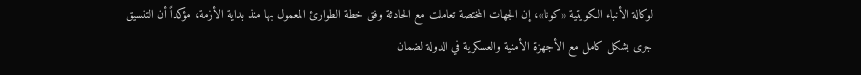لوكالة الأنباء الكويتية «كونا»، إن الجهات المختصة تعاملت مع الحادثة وفق خطة الطوارئ المعمول بها منذ بداية الأزمة، مؤكداً أن التنسيق جرى بشكل كامل مع الأجهزة الأمنية والعسكرية في الدولة لضمان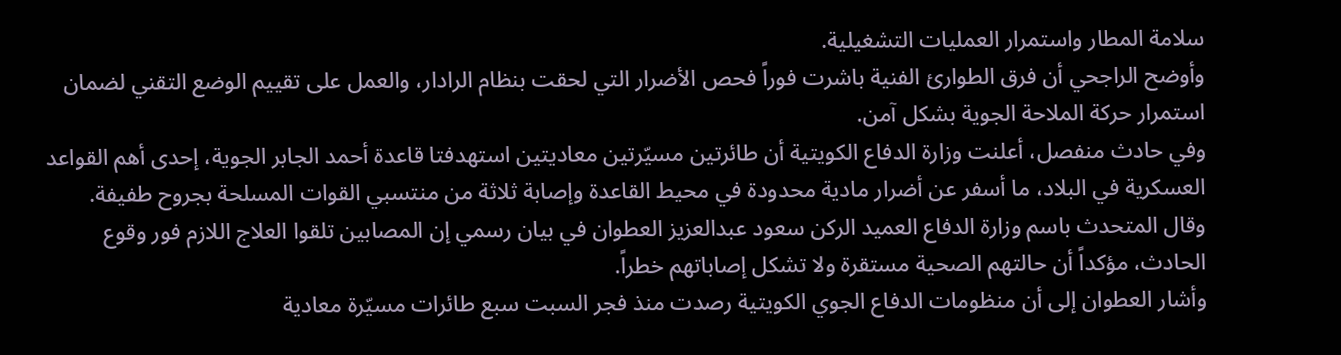سلامة المطار واستمرار العمليات التشغيلية.
وأوضح الراجحي أن فرق الطوارئ الفنية باشرت فوراً فحص الأضرار التي لحقت بنظام الرادار، والعمل على تقييم الوضع التقني لضمان استمرار حركة الملاحة الجوية بشكل آمن.
وفي حادث منفصل، أعلنت وزارة الدفاع الكويتية أن طائرتين مسيّرتين معاديتين استهدفتا قاعدة أحمد الجابر الجوية، إحدى أهم القواعد العسكرية في البلاد، ما أسفر عن أضرار مادية محدودة في محيط القاعدة وإصابة ثلاثة من منتسبي القوات المسلحة بجروح طفيفة.
وقال المتحدث باسم وزارة الدفاع العميد الركن سعود عبدالعزيز العطوان في بيان رسمي إن المصابين تلقوا العلاج اللازم فور وقوع الحادث، مؤكداً أن حالتهم الصحية مستقرة ولا تشكل إصاباتهم خطراً.
وأشار العطوان إلى أن منظومات الدفاع الجوي الكويتية رصدت منذ فجر السبت سبع طائرات مسيّرة معادية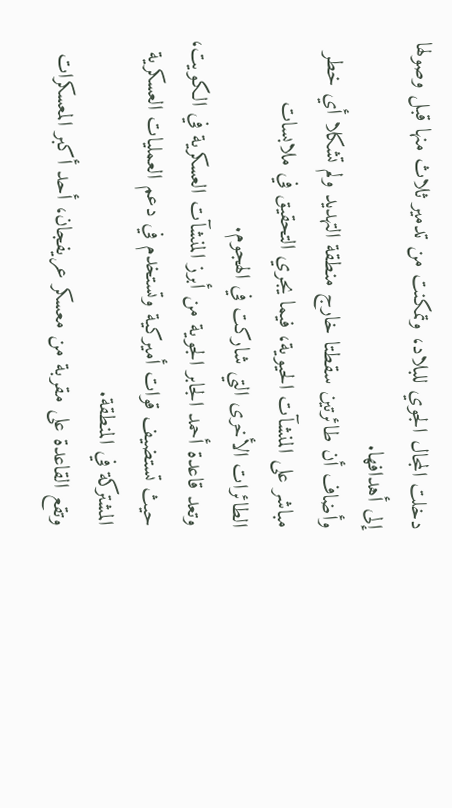دخلت المجال الجوي للبلاد، وتمكنت من تدمير ثلاث منها قبل وصولها إلى أهدافها.
وأضاف أن طائرتين سقطتا خارج منطقة التهديد ولم تشكلا أي خطر مباشر على المنشآت الحيوية، فيما يجري التحقيق في ملابسات الطائرات الأخرى التي شاركت في الهجوم.
وتعد قاعدة أحمد الجابر الجوية من أبرز المنشآت العسكرية في الكويت، حيث تستضيف قوات أميركية وتستخدم في دعم العمليات العسكرية المشتركة في المنطقة.
وتقع القاعدة على مقربة من معسكر عريفجان، أحد أكبر المعسكرات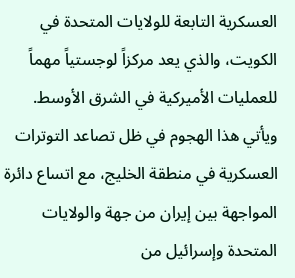العسكرية التابعة للولايات المتحدة في الكويت، والذي يعد مركزاً لوجستياً مهماً للعمليات الأميركية في الشرق الأوسط.
ويأتي هذا الهجوم في ظل تصاعد التوترات العسكرية في منطقة الخليج، مع اتساع دائرة المواجهة بين إيران من جهة والولايات المتحدة وإسرائيل من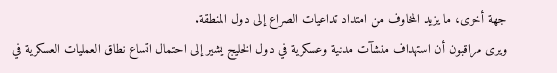جهة أخرى، ما يزيد المخاوف من امتداد تداعيات الصراع إلى دول المنطقة.
ويرى مراقبون أن استهداف منشآت مدنية وعسكرية في دول الخليج يشير إلى احتمال اتساع نطاق العمليات العسكرية في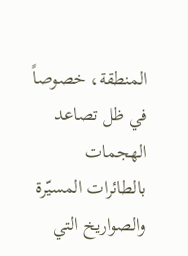المنطقة، خصوصاً في ظل تصاعد الهجمات بالطائرات المسيّرة والصواريخ التي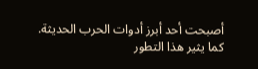أصبحت أحد أبرز أدوات الحرب الحديثة.
كما يثير هذا التطور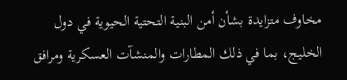مخاوف متزايدة بشأن أمن البنية التحتية الحيوية في دول الخليج، بما في ذلك المطارات والمنشآت العسكرية ومرافق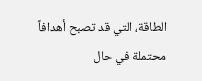الطاقة، التي قد تصبح أهدافاً محتملة في حال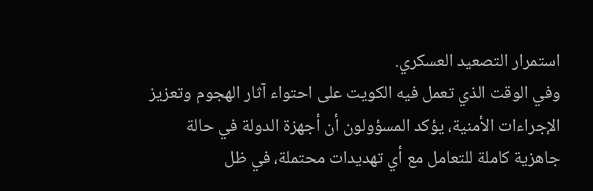استمرار التصعيد العسكري.
وفي الوقت الذي تعمل فيه الكويت على احتواء آثار الهجوم وتعزيز الإجراءات الأمنية، يؤكد المسؤولون أن أجهزة الدولة في حالة جاهزية كاملة للتعامل مع أي تهديدات محتملة، في ظل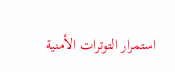استمرار التوترات الأمنية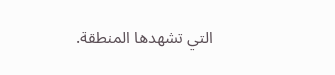التي تشهدها المنطقة.